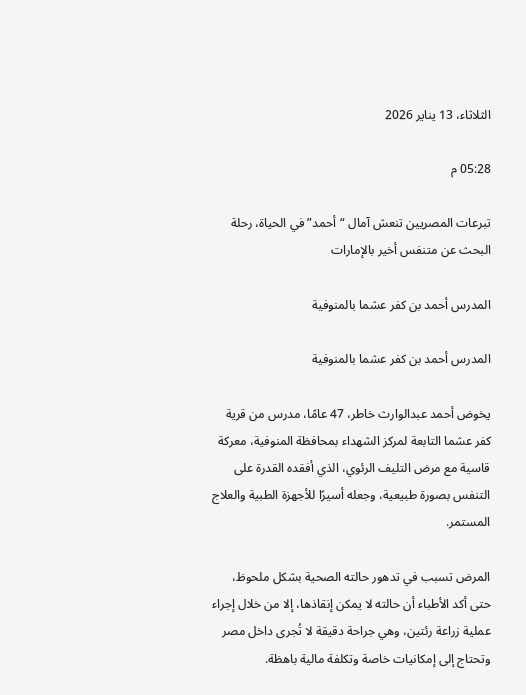الثلاثاء، 13 يناير 2026

05:28 م

تبرعات المصريين تنعش آمال “أحمد” في الحياة، رحلة البحث عن متنفس أخير بالإمارات

المدرس أحمد بن كفر عشما بالمنوفية

المدرس أحمد بن كفر عشما بالمنوفية

يخوض أحمد عبدالوارث خاطر، 47 عامًا، مدرس من قرية كفر عشما التابعة لمركز الشهداء بمحافظة المنوفية، معركة قاسية مع مرض التليف الرئوي، الذي أفقده القدرة على التنفس بصورة طبيعية، وجعله أسيرًا للأجهزة الطبية والعلاج المستمر.

المرض تسبب في تدهور حالته الصحية بشكل ملحوظ، حتى أكد الأطباء أن حالته لا يمكن إنقاذها، إلا من خلال إجراء عملية زراعة رئتين، وهي جراحة دقيقة لا تُجرى داخل مصر وتحتاج إلى إمكانيات خاصة وتكلفة مالية باهظة.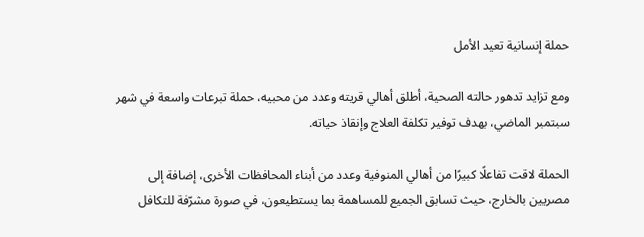حملة إنسانية تعيد الأمل

ومع تزايد تدهور حالته الصحية، أطلق أهالي قريته وعدد من محبيه، حملة تبرعات واسعة في شهر سبتمبر الماضي، بهدف توفير تكلفة العلاج وإنقاذ حياته.

الحملة لاقت تفاعلًا كبيرًا من أهالي المنوفية وعدد من أبناء المحافظات الأخرى، إضافة إلى مصريين بالخارج، حيث تسابق الجميع للمساهمة بما يستطيعون، في صورة مشرّفة للتكافل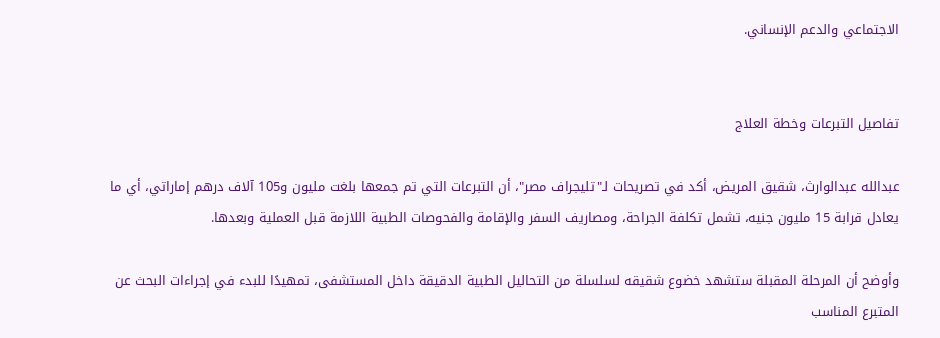الاجتماعي والدعم الإنساني.


تفاصيل التبرعات وخطة العلاج

عبدالله عبدالوارث، شقيق المريض، أكد في تصريحات لـ"تليجراف مصر"، أن التبرعات التي تم جمعها بلغت مليون و105 آلاف درهم إماراتي، أي ما يعادل قرابة 15 مليون جنيه، تشمل تكلفة الجراحة، ومصاريف السفر والإقامة والفحوصات الطبية اللازمة قبل العملية وبعدها.

وأوضح أن المرحلة المقبلة ستشهد خضوع شقيقه لسلسلة من التحاليل الطبية الدقيقة داخل المستشفى، تمهيدًا للبدء في إجراءات البحث عن المتبرع المناسب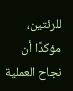للرئتين، مؤكدًا أن نجاح العملية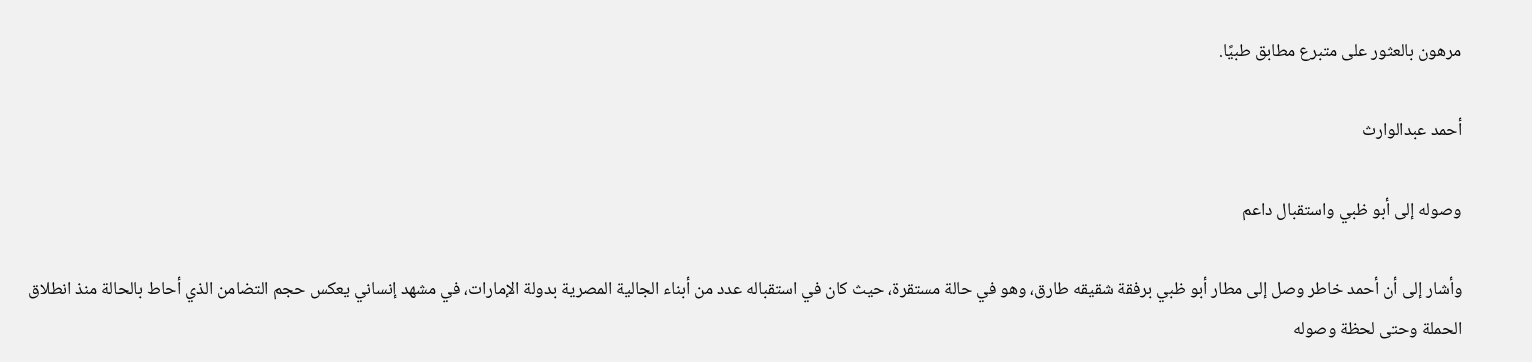مرهون بالعثور على متبرع مطابق طبيًا.

أحمد عبدالوارث

وصوله إلى أبو ظبي واستقبال داعم

وأشار إلى أن أحمد خاطر وصل إلى مطار أبو ظبي برفقة شقيقه طارق، وهو في حالة مستقرة، حيث كان في استقباله عدد من أبناء الجالية المصرية بدولة الإمارات، في مشهد إنساني يعكس حجم التضامن الذي أحاط بالحالة منذ انطلاق الحملة وحتى لحظة وصوله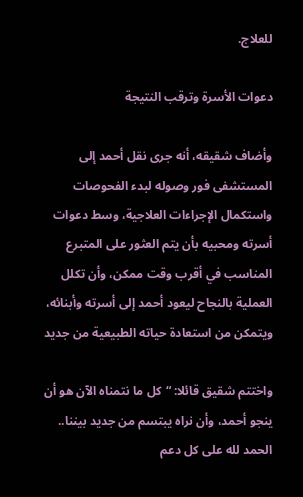للعلاج.

دعوات الأسرة وترقب النتيجة

وأضاف شقيقه، أنه جرى نقل أحمد إلى المستشفى فور وصوله لبدء الفحوصات واستكمال الإجراءات العلاجية، وسط دعوات أسرته ومحبيه بأن يتم العثور على المتبرع المناسب في أقرب وقت ممكن، وأن تكلل العملية بالنجاح ليعود أحمد إلى أسرته وأبنائه، ويتمكن من استعادة حياته الطبيعية من جديد

واختتم شقيق قائلا: “كل ما نتمناه الآن هو أن ينجو أحمد، وأن نراه يبتسم من جديد بيننا.. الحمد لله على كل دعم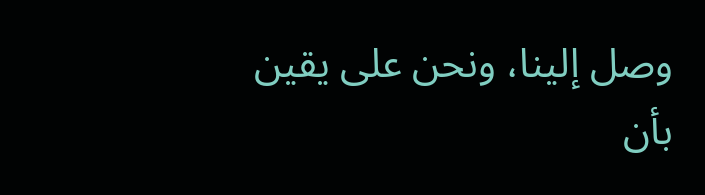وصل إلينا، ونحن على يقين بأن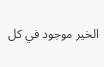الخير موجود في كل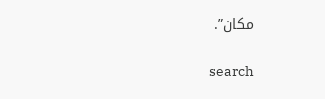مكان”.

search